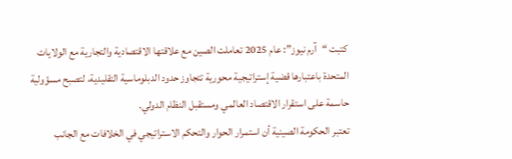كتبت “آرم نيوز”: عام 2025 تعاملت الصين مع علاقتها الاقتصادية والتجارية مع الولايات المتحدة باعتبارها قضية إستراتيجية محورية تتجاوز حدود الدبلوماسية التقليدية، لتصبح مسؤولية حاسمة على استقرار الاقتصاد العالمي ومستقبل النظام الدولي.
تعتبر الحكومة الصينية أن استمرار الحوار والتحكم الاستراتيجي في الخلافات مع الجانب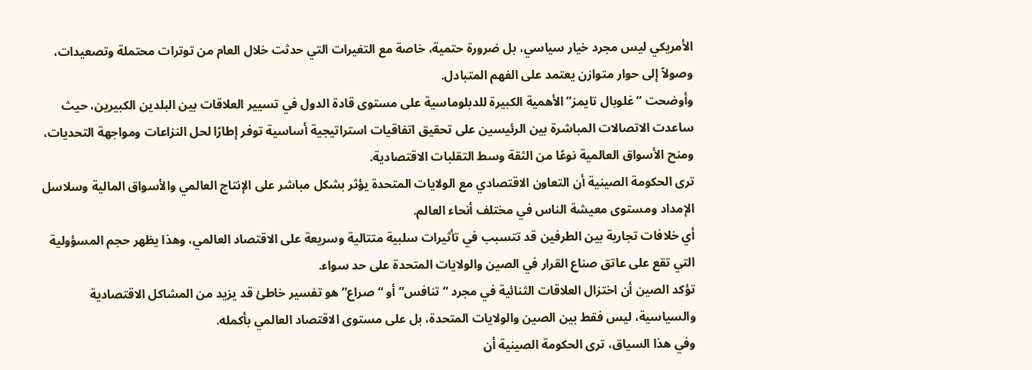الأمريكي ليس مجرد خيار سياسي، بل ضرورة حتمية، خاصة مع التغيرات التي حدثت خلال العام من توترات محتملة وتصعيدات، وصولاً إلى حوار متوازن يعتمد على الفهم المتبادل.
وأوضحت “غلوبال تايمز” الأهمية الكبيرة للدبلوماسية على مستوى قادة الدول في تسيير العلاقات بين البلدين الكبيرين، حيث ساعدت الاتصالات المباشرة بين الرئيسين على تحقيق اتفاقيات استراتيجية أساسية توفر إطارًا لحل النزاعات ومواجهة التحديات، ومنح الأسواق العالمية نوعًا من الثقة وسط التقلبات الاقتصادية.
ترى الحكومة الصينية أن التعاون الاقتصادي مع الولايات المتحدة يؤثر بشكل مباشر على الإنتاج العالمي والأسواق المالية وسلاسل الإمداد ومستوى معيشة الناس في مختلف أنحاء العالم.
أي خلافات تجارية بين الطرفين قد تتسبب في تأثيرات سلبية متتالية وسريعة على الاقتصاد العالمي، وهذا يظهر حجم المسؤولية التي تقع على عاتق صناع القرار في الصين والولايات المتحدة على حد سواء.
تؤكد الصين أن اختزال العلاقات الثنائية في مجرد “تنافس” أو “صراع” هو تفسير خاطئ قد يزيد من المشاكل الاقتصادية والسياسية، ليس فقط بين الصين والولايات المتحدة، بل على مستوى الاقتصاد العالمي بأكمله.
وفي هذا السياق، ترى الحكومة الصينية أن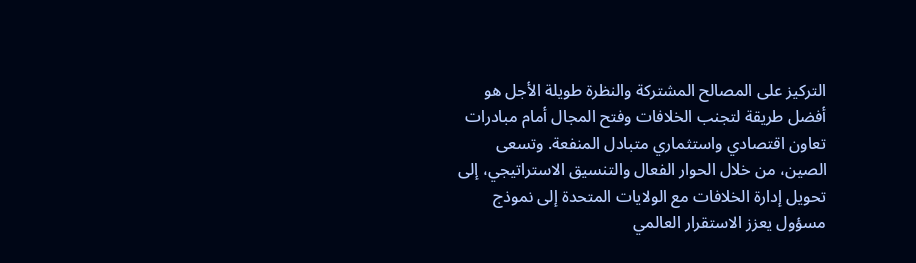التركيز على المصالح المشتركة والنظرة طويلة الأجل هو أفضل طريقة لتجنب الخلافات وفتح المجال أمام مبادرات تعاون اقتصادي واستثماري متبادل المنفعة. وتسعى الصين، من خلال الحوار الفعال والتنسيق الاستراتيجي، إلى تحويل إدارة الخلافات مع الولايات المتحدة إلى نموذج مسؤول يعزز الاستقرار العالمي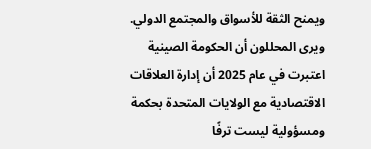ويمنح الثقة للأسواق والمجتمع الدولي.
ويرى المحللون أن الحكومة الصينية اعتبرت في عام 2025 أن إدارة العلاقات الاقتصادية مع الولايات المتحدة بحكمة ومسؤولية ليست ترفًا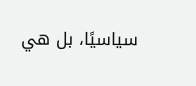سياسيًا، بل هي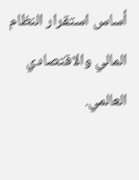أساس استقرار النظام المالي والاقتصادي العالمي.